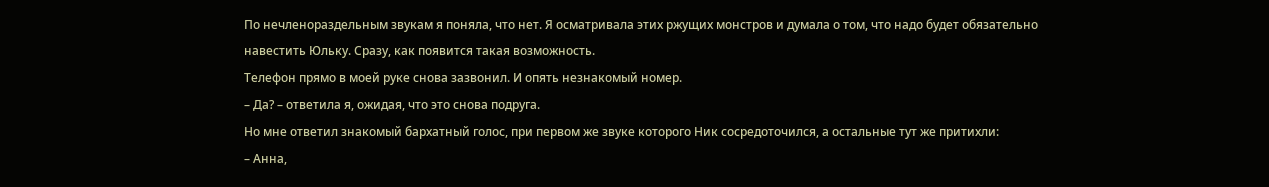По нечленораздельным звукам я поняла, что нет. Я осматривала этих ржущих монстров и думала о том, что надо будет обязательно навестить Юльку. Сразу, как появится такая возможность.
Телефон прямо в моей руке снова зазвонил. И опять незнакомый номер.
– Да? – ответила я, ожидая, что это снова подруга.
Но мне ответил знакомый бархатный голос, при первом же звуке которого Ник сосредоточился, а остальные тут же притихли:
– Анна,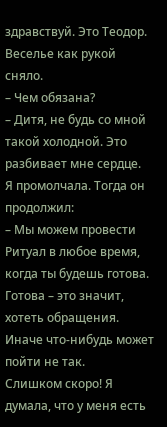здравствуй. Это Теодор.
Веселье как рукой сняло.
– Чем обязана?
– Дитя, не будь со мной такой холодной. Это разбивает мне сердце.
Я промолчала. Тогда он продолжил:
– Мы можем провести Ритуал в любое время, когда ты будешь готова.
Готова – это значит, хотеть обращения. Иначе что-нибудь может пойти не так.
Слишком скоро! Я думала, что у меня есть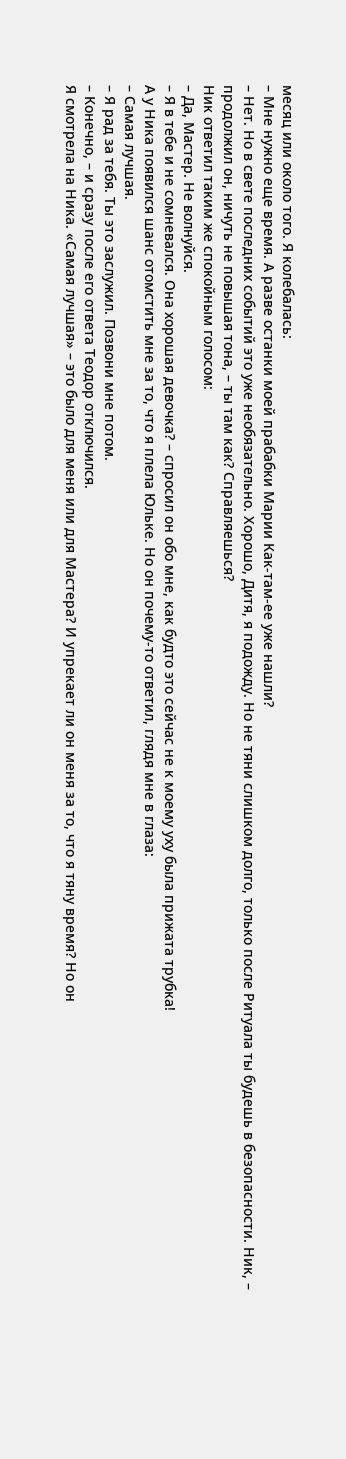месяц или около того. Я колебалась:
– Мне нужно еще время. А разве останки моей прабабки Марии Как-там-ее уже нашли?
– Нет. Но в свете последних событий это уже необязательно. Хорошо, Дитя, я подожду. Но не тяни слишком долго, только после Ритуала ты будешь в безопасности. Ник, – продолжил он, ничуть не повышая тона, – ты там как? Справляешься?
Ник ответил таким же спокойным голосом:
– Да, Мастер. Не волнуйся.
– Я в тебе и не сомневался. Она хорошая девочка? – спросил он обо мне, как будто это сейчас не к моему уху была прижата трубка!
А у Ника появился шанс отомстить мне за то, что я плела Юльке. Но он почему-то ответил, глядя мне в глаза:
– Самая лучшая.
– Я рад за тебя. Ты это заслужил. Позвони мне потом.
– Конечно, – и сразу после его ответа Теодор отключился.
Я смотрела на Ника. «Самая лучшая» – это было для меня или для Мастера? И упрекает ли он меня за то, что я тяну время? Но он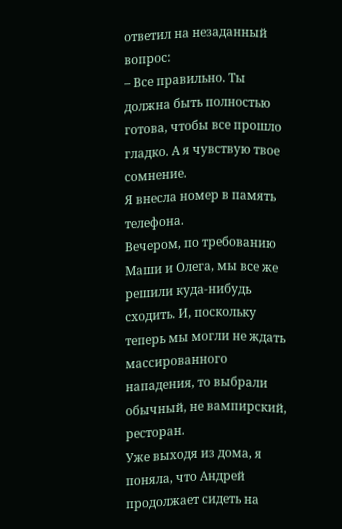ответил на незаданный вопрос:
– Все правильно. Ты должна быть полностью готова, чтобы все прошло гладко. А я чувствую твое сомнение.
Я внесла номер в память телефона.
Вечером, по требованию Маши и Олега, мы все же решили куда-нибудь сходить. И, поскольку теперь мы могли не ждать массированного нападения, то выбрали обычный, не вампирский, ресторан.
Уже выходя из дома, я поняла, что Андрей продолжает сидеть на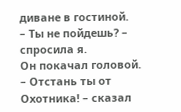диване в гостиной.
– Ты не пойдешь? – спросила я.
Он покачал головой.
– Отстань ты от Охотника! – сказал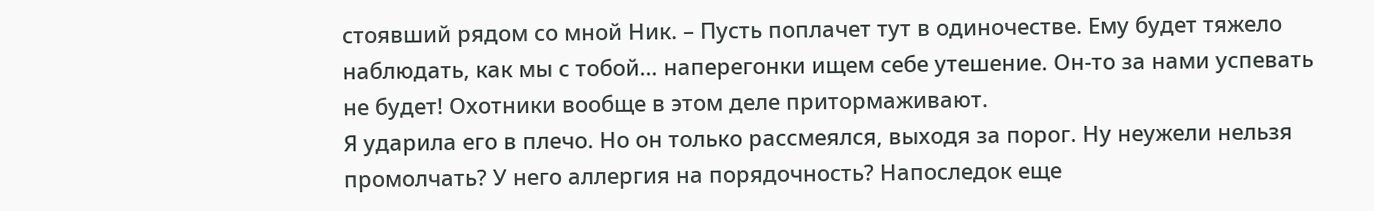стоявший рядом со мной Ник. – Пусть поплачет тут в одиночестве. Ему будет тяжело наблюдать, как мы с тобой… наперегонки ищем себе утешение. Он-то за нами успевать не будет! Охотники вообще в этом деле притормаживают.
Я ударила его в плечо. Но он только рассмеялся, выходя за порог. Ну неужели нельзя промолчать? У него аллергия на порядочность? Напоследок еще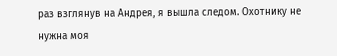раз взглянув на Андрея, я вышла следом. Охотнику не нужна моя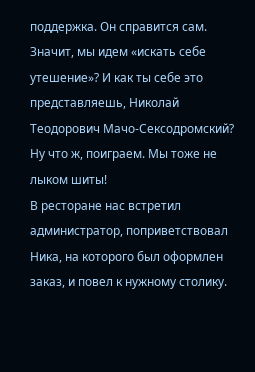поддержка. Он справится сам.
Значит, мы идем «искать себе утешение»? И как ты себе это представляешь, Николай Теодорович Мачо-Сексодромский? Ну что ж, поиграем. Мы тоже не лыком шиты!
В ресторане нас встретил администратор, поприветствовал Ника, на которого был оформлен заказ, и повел к нужному столику.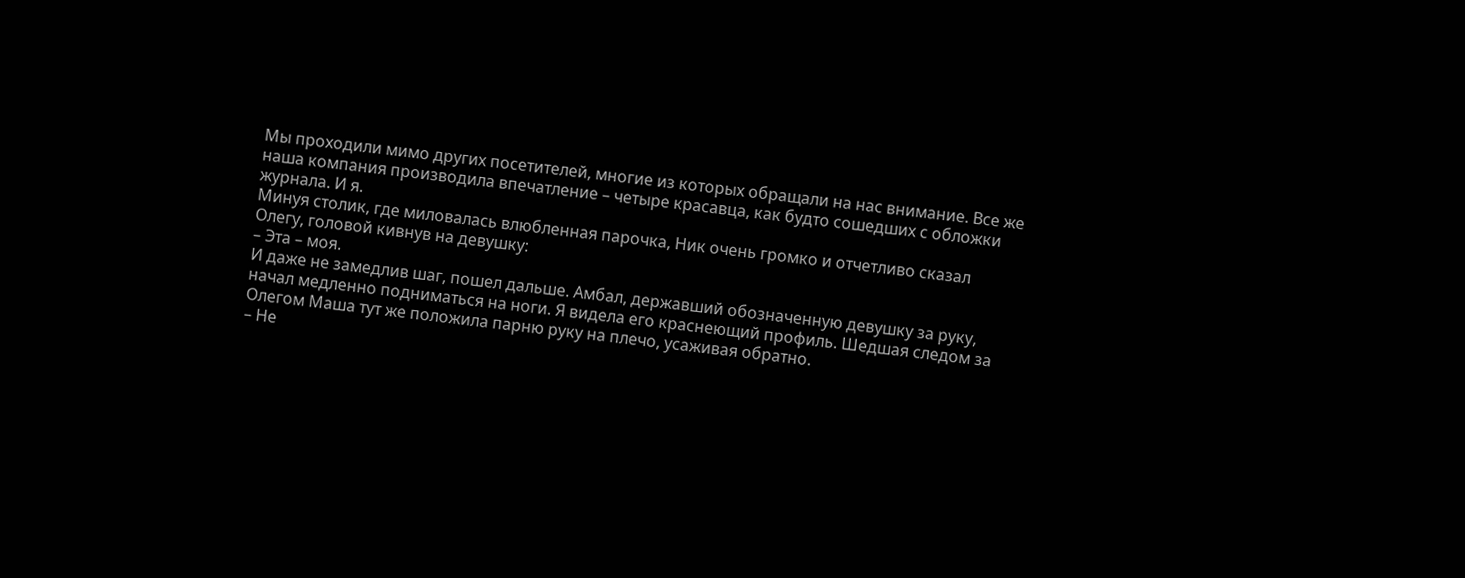Мы проходили мимо других посетителей, многие из которых обращали на нас внимание. Все же наша компания производила впечатление – четыре красавца, как будто сошедших с обложки журнала. И я.
Минуя столик, где миловалась влюбленная парочка, Ник очень громко и отчетливо сказал Олегу, головой кивнув на девушку:
– Эта – моя.
И даже не замедлив шаг, пошел дальше. Амбал, державший обозначенную девушку за руку, начал медленно подниматься на ноги. Я видела его краснеющий профиль. Шедшая следом за Олегом Маша тут же положила парню руку на плечо, усаживая обратно.
– Не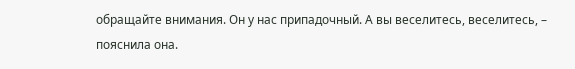обращайте внимания. Он у нас припадочный. А вы веселитесь, веселитесь, – пояснила она.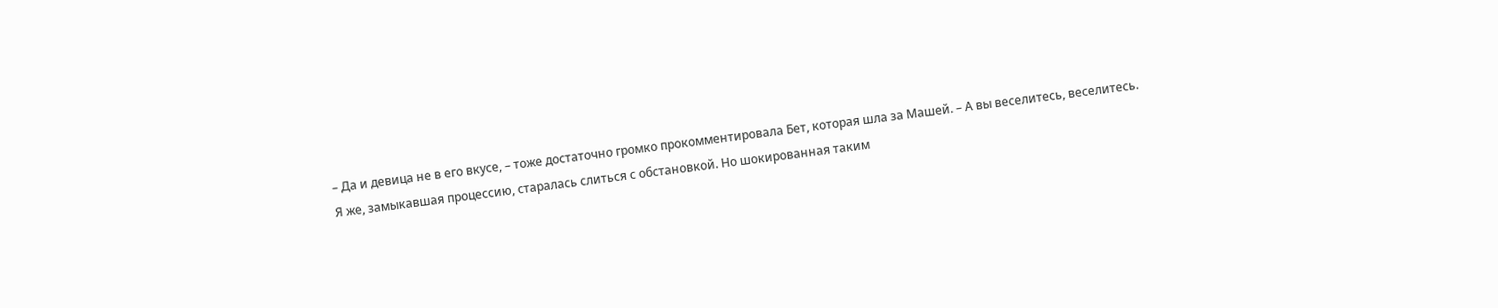– Да и девица не в его вкусе, – тоже достаточно громко прокомментировала Бет, которая шла за Машей. – А вы веселитесь, веселитесь.
Я же, замыкавшая процессию, старалась слиться с обстановкой. Но шокированная таким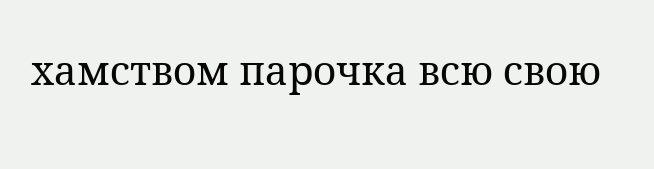хамством парочка всю свою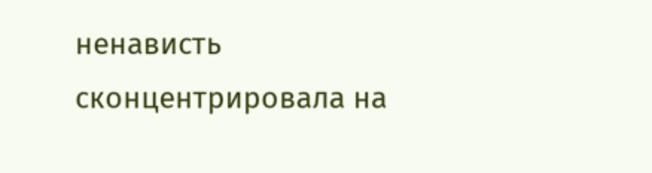ненависть сконцентрировала на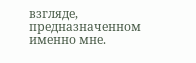взгляде, предназначенном именно мне.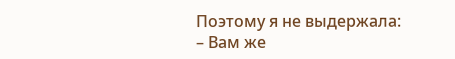Поэтому я не выдержала:
– Вам же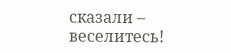сказали – веселитесь!